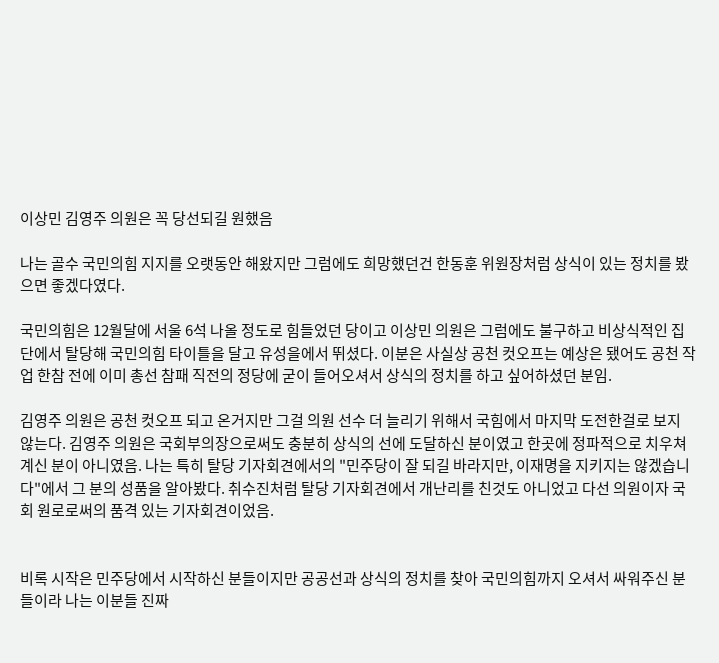이상민 김영주 의원은 꼭 당선되길 원했음

나는 골수 국민의힘 지지를 오랫동안 해왔지만 그럼에도 희망했던건 한동훈 위원장처럼 상식이 있는 정치를 봤으면 좋겠다였다.

국민의힘은 12월달에 서울 6석 나올 정도로 힘들었던 당이고 이상민 의원은 그럼에도 불구하고 비상식적인 집단에서 탈당해 국민의힘 타이틀을 달고 유성을에서 뛰셨다. 이분은 사실상 공천 컷오프는 예상은 됐어도 공천 작업 한참 전에 이미 총선 참패 직전의 정당에 굳이 들어오셔서 상식의 정치를 하고 싶어하셨던 분임.

김영주 의원은 공천 컷오프 되고 온거지만 그걸 의원 선수 더 늘리기 위해서 국힘에서 마지막 도전한걸로 보지 않는다. 김영주 의원은 국회부의장으로써도 충분히 상식의 선에 도달하신 분이였고 한곳에 정파적으로 치우쳐 계신 분이 아니였음. 나는 특히 탈당 기자회견에서의 "민주당이 잘 되길 바라지만, 이재명을 지키지는 않겠습니다"에서 그 분의 성품을 알아봤다. 취수진처럼 탈당 기자회견에서 개난리를 친것도 아니었고 다선 의원이자 국회 원로로써의 품격 있는 기자회견이었음.


비록 시작은 민주당에서 시작하신 분들이지만 공공선과 상식의 정치를 찾아 국민의힘까지 오셔서 싸워주신 분들이라 나는 이분들 진짜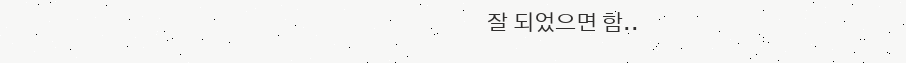잘 되었으면 함..